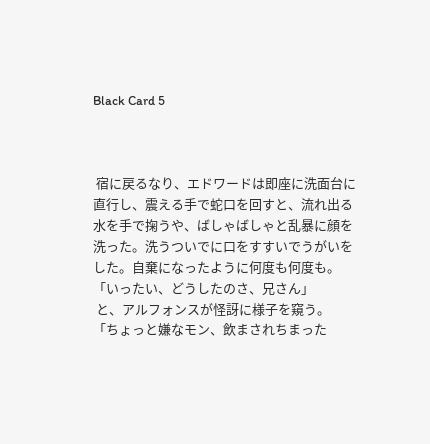Black Card 5



 宿に戻るなり、エドワードは即座に洗面台に直行し、震える手で蛇口を回すと、流れ出る水を手で掬うや、ばしゃばしゃと乱暴に顔を洗った。洗うついでに口をすすいでうがいをした。自棄になったように何度も何度も。
「いったい、どうしたのさ、兄さん」
 と、アルフォンスが怪訝に様子を窺う。
「ちょっと嫌なモン、飲まされちまった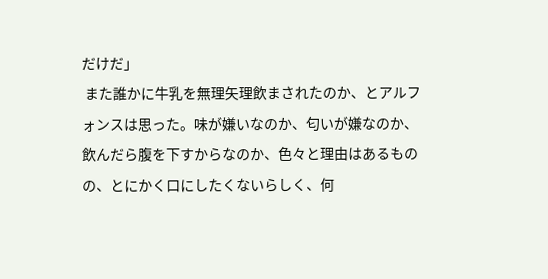だけだ」
 また誰かに牛乳を無理矢理飲まされたのか、とアルフォンスは思った。味が嫌いなのか、匂いが嫌なのか、飲んだら腹を下すからなのか、色々と理由はあるものの、とにかく口にしたくないらしく、何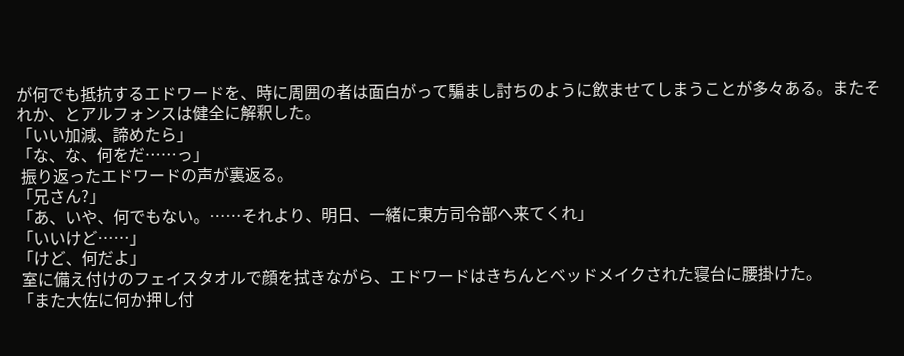が何でも抵抗するエドワードを、時に周囲の者は面白がって騙まし討ちのように飲ませてしまうことが多々ある。またそれか、とアルフォンスは健全に解釈した。
「いい加減、諦めたら」
「な、な、何をだ……っ」
 振り返ったエドワードの声が裏返る。
「兄さん?」
「あ、いや、何でもない。……それより、明日、一緒に東方司令部へ来てくれ」
「いいけど……」
「けど、何だよ」
 室に備え付けのフェイスタオルで顔を拭きながら、エドワードはきちんとベッドメイクされた寝台に腰掛けた。
「また大佐に何か押し付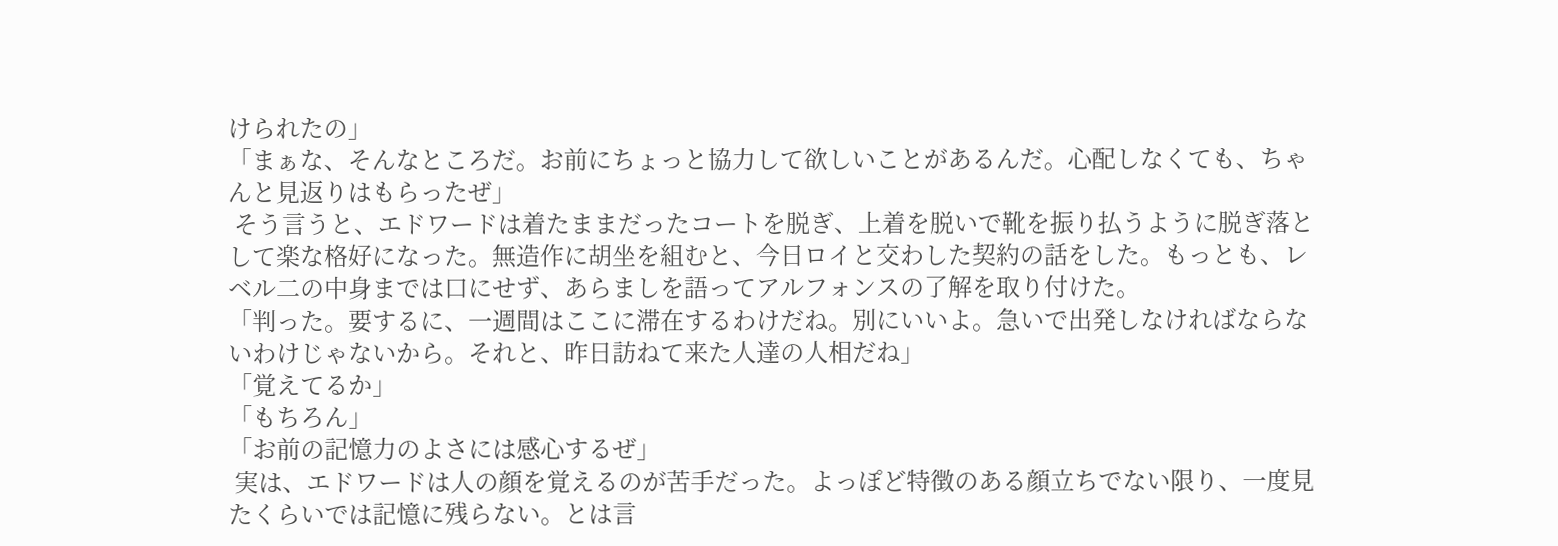けられたの」
「まぁな、そんなところだ。お前にちょっと協力して欲しいことがあるんだ。心配しなくても、ちゃんと見返りはもらったぜ」
 そう言うと、エドワードは着たままだったコートを脱ぎ、上着を脱いで靴を振り払うように脱ぎ落として楽な格好になった。無造作に胡坐を組むと、今日ロイと交わした契約の話をした。もっとも、レベル二の中身までは口にせず、あらましを語ってアルフォンスの了解を取り付けた。
「判った。要するに、一週間はここに滞在するわけだね。別にいいよ。急いで出発しなければならないわけじゃないから。それと、昨日訪ねて来た人達の人相だね」
「覚えてるか」
「もちろん」
「お前の記憶力のよさには感心するぜ」
 実は、エドワードは人の顔を覚えるのが苦手だった。よっぽど特徴のある顔立ちでない限り、一度見たくらいでは記憶に残らない。とは言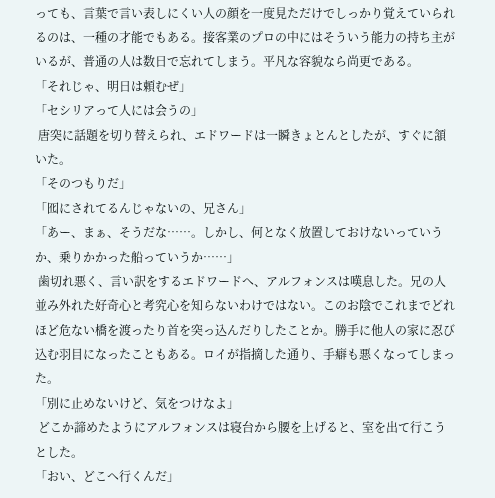っても、言葉で言い表しにくい人の顔を一度見ただけでしっかり覚えていられるのは、一種の才能でもある。接客業のプロの中にはそういう能力の持ち主がいるが、普通の人は数日で忘れてしまう。平凡な容貌なら尚更である。
「それじゃ、明日は頼むぜ」
「セシリアって人には会うの」
 唐突に話題を切り替えられ、エドワードは一瞬きょとんとしたが、すぐに頷いた。
「そのつもりだ」
「囮にされてるんじゃないの、兄さん」
「あー、まぁ、そうだな……。しかし、何となく放置しておけないっていうか、乗りかかった船っていうか……」
 歯切れ悪く、言い訳をするエドワードへ、アルフォンスは嘆息した。兄の人並み外れた好奇心と考究心を知らないわけではない。このお陰でこれまでどれほど危ない橋を渡ったり首を突っ込んだりしたことか。勝手に他人の家に忍び込む羽目になったこともある。ロイが指摘した通り、手癖も悪くなってしまった。
「別に止めないけど、気をつけなよ」
 どこか諦めたようにアルフォンスは寝台から腰を上げると、室を出て行こうとした。
「おい、どこへ行くんだ」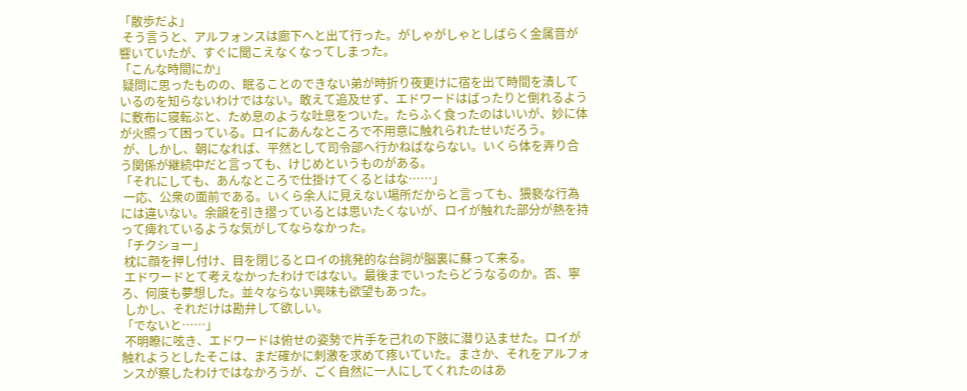「散歩だよ」
 そう言うと、アルフォンスは廊下へと出て行った。がしゃがしゃとしばらく金属音が響いていたが、すぐに聞こえなくなってしまった。
「こんな時間にか」
 疑問に思ったものの、眠ることのできない弟が時折り夜更けに宿を出て時間を潰しているのを知らないわけではない。敢えて追及せず、エドワードはばったりと倒れるように敷布に寝転ぶと、ため息のような吐息をついた。たらふく食ったのはいいが、妙に体が火照って困っている。ロイにあんなところで不用意に触れられたせいだろう。
 が、しかし、朝になれば、平然として司令部へ行かねばならない。いくら体を弄り合う関係が継続中だと言っても、けじめというものがある。
「それにしても、あんなところで仕掛けてくるとはな……」
 一応、公衆の面前である。いくら余人に見えない場所だからと言っても、猥褻な行為には違いない。余韻を引き摺っているとは思いたくないが、ロイが触れた部分が熱を持って痺れているような気がしてならなかった。
「チクショー」
 枕に顔を押し付け、目を閉じるとロイの挑発的な台詞が脳裏に蘇って来る。
 エドワードとて考えなかったわけではない。最後までいったらどうなるのか。否、寧ろ、何度も夢想した。並々ならない興味も欲望もあった。
 しかし、それだけは勘弁して欲しい。
「でないと……」
 不明瞭に呟き、エドワードは俯せの姿勢で片手を己れの下肢に潜り込ませた。ロイが触れようとしたそこは、まだ確かに刺激を求めて疼いていた。まさか、それをアルフォンスが察したわけではなかろうが、ごく自然に一人にしてくれたのはあ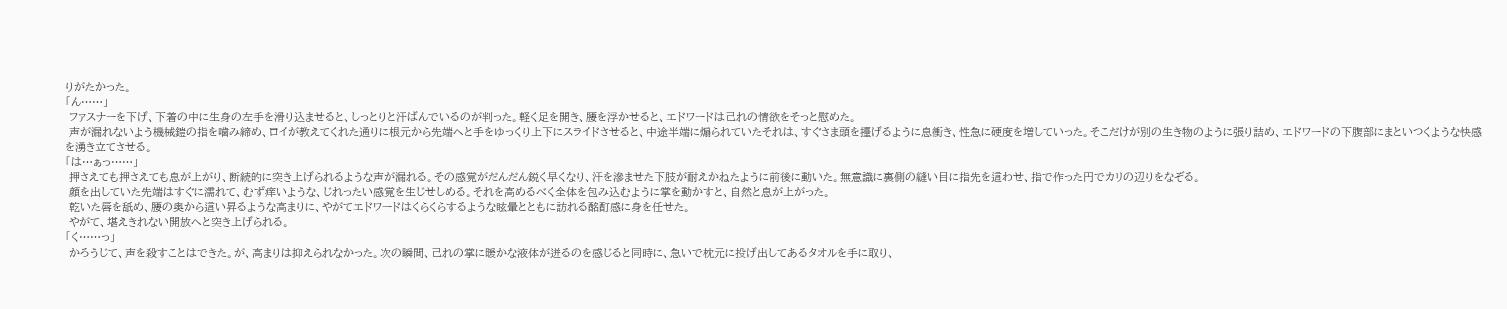りがたかった。
「ん……」
 ファスナーを下げ、下着の中に生身の左手を滑り込ませると、しっとりと汗ばんでいるのが判った。軽く足を開き、腰を浮かせると、エドワードは己れの情欲をそっと慰めた。
 声が漏れないよう機械鎧の指を噛み締め、ロイが教えてくれた通りに根元から先端へと手をゆっくり上下にスライドさせると、中途半端に煽られていたそれは、すぐさま頭を擡げるように息衝き、性急に硬度を増していった。そこだけが別の生き物のように張り詰め、エドワードの下腹部にまといつくような快感を湧き立てさせる。
「は…ぁっ……」
 押さえても押さえても息が上がり、断続的に突き上げられるような声が漏れる。その感覚がだんだん鋭く早くなり、汗を滲ませた下肢が耐えかねたように前後に動いた。無意識に裏側の縫い目に指先を這わせ、指で作った円でカリの辺りをなぞる。
 顔を出していた先端はすぐに濡れて、むず痒いような、じれったい感覚を生じせしめる。それを高めるべく全体を包み込むように掌を動かすと、自然と息が上がった。
 乾いた唇を舐め、腰の奥から這い昇るような高まりに、やがてエドワードはくらくらするような眩暈とともに訪れる酩酊感に身を任せた。
 やがて、堪えきれない開放へと突き上げられる。
「く……っ」
 かろうじて、声を殺すことはできた。が、高まりは抑えられなかった。次の瞬間、己れの掌に暖かな液体が迸るのを感じると同時に、急いで枕元に投げ出してあるタオルを手に取り、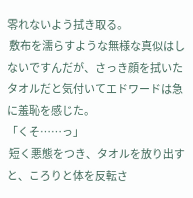零れないよう拭き取る。
 敷布を濡らすような無様な真似はしないですんだが、さっき顔を拭いたタオルだと気付いてエドワードは急に羞恥を感じた。
「くそ……っ」
 短く悪態をつき、タオルを放り出すと、ころりと体を反転さ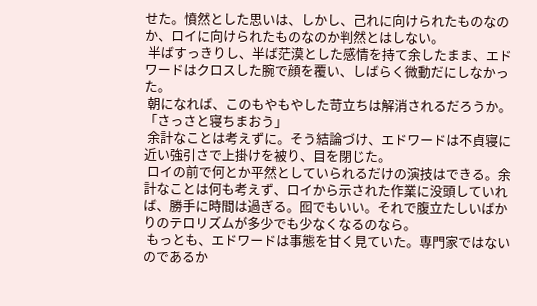せた。憤然とした思いは、しかし、己れに向けられたものなのか、ロイに向けられたものなのか判然とはしない。
 半ばすっきりし、半ば茫漠とした感情を持て余したまま、エドワードはクロスした腕で顔を覆い、しばらく微動だにしなかった。
 朝になれば、このもやもやした苛立ちは解消されるだろうか。
「さっさと寝ちまおう」
 余計なことは考えずに。そう結論づけ、エドワードは不貞寝に近い強引さで上掛けを被り、目を閉じた。
 ロイの前で何とか平然としていられるだけの演技はできる。余計なことは何も考えず、ロイから示された作業に没頭していれば、勝手に時間は過ぎる。囮でもいい。それで腹立たしいばかりのテロリズムが多少でも少なくなるのなら。
 もっとも、エドワードは事態を甘く見ていた。専門家ではないのであるか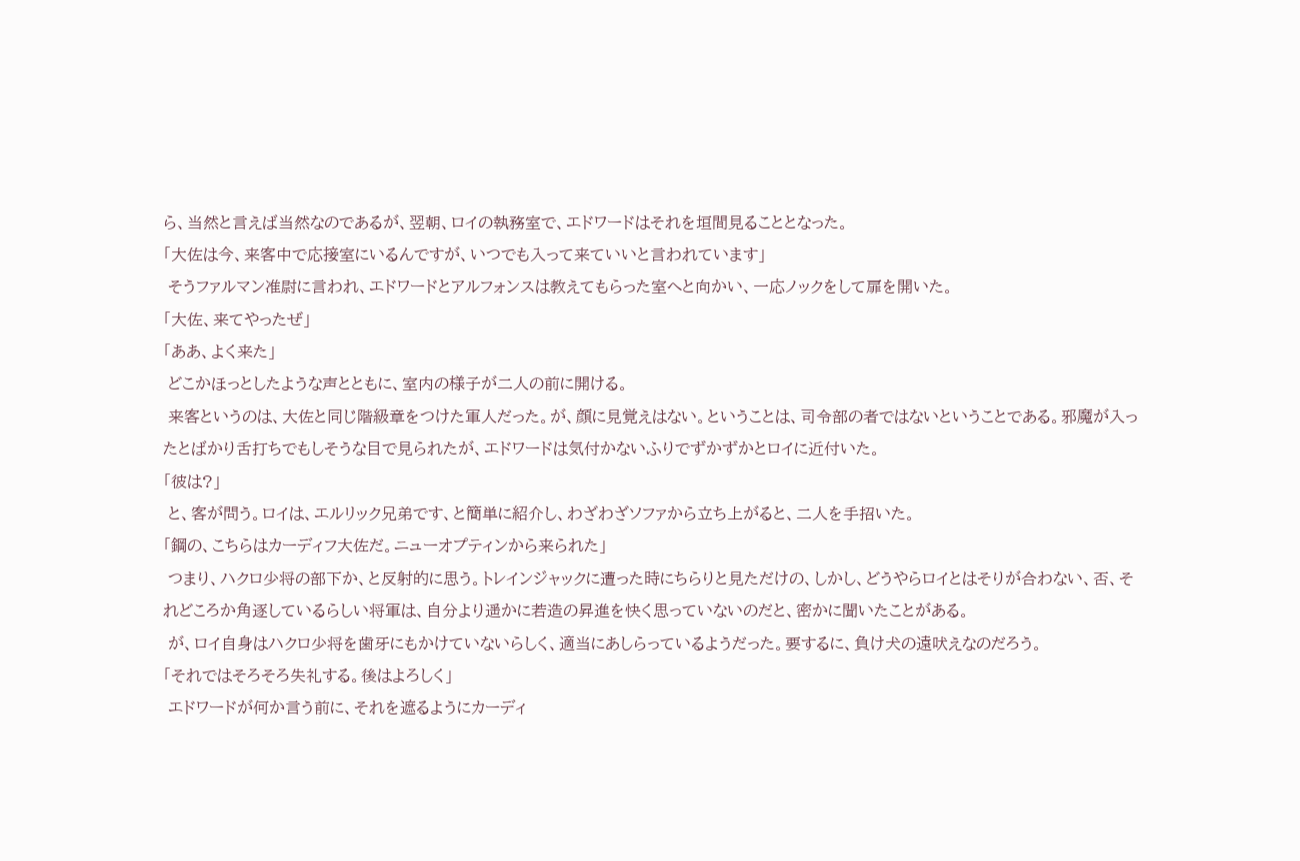ら、当然と言えば当然なのであるが、翌朝、ロイの執務室で、エドワードはそれを垣間見ることとなった。
「大佐は今、来客中で応接室にいるんですが、いつでも入って来ていいと言われています」
 そうファルマン准尉に言われ、エドワードとアルフォンスは教えてもらった室へと向かい、一応ノックをして扉を開いた。
「大佐、来てやったぜ」
「ああ、よく来た」
 どこかほっとしたような声とともに、室内の様子が二人の前に開ける。
 来客というのは、大佐と同じ階級章をつけた軍人だった。が、顔に見覚えはない。ということは、司令部の者ではないということである。邪魔が入ったとばかり舌打ちでもしそうな目で見られたが、エドワードは気付かないふりでずかずかとロイに近付いた。
「彼は?」
 と、客が問う。ロイは、エルリック兄弟です、と簡単に紹介し、わざわざソファから立ち上がると、二人を手招いた。
「鋼の、こちらはカーディフ大佐だ。ニューオプティンから来られた」
 つまり、ハクロ少将の部下か、と反射的に思う。トレインジャックに遭った時にちらりと見ただけの、しかし、どうやらロイとはそりが合わない、否、それどころか角逐しているらしい将軍は、自分より遥かに若造の昇進を快く思っていないのだと、密かに聞いたことがある。
 が、ロイ自身はハクロ少将を歯牙にもかけていないらしく、適当にあしらっているようだった。要するに、負け犬の遠吠えなのだろう。
「それではそろそろ失礼する。後はよろしく」
 エドワードが何か言う前に、それを遮るようにカーディ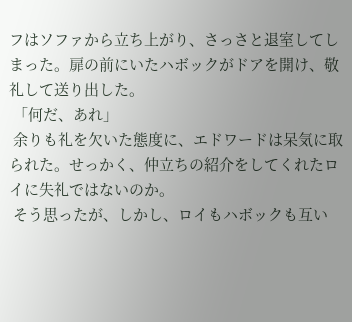フはソファから立ち上がり、さっさと退室してしまった。扉の前にいたハボックがドアを開け、敬礼して送り出した。
 「何だ、あれ」
 余りも礼を欠いた態度に、エドワードは呆気に取られた。せっかく、仲立ちの紹介をしてくれたロイに失礼ではないのか。
 そう思ったが、しかし、ロイもハボックも互い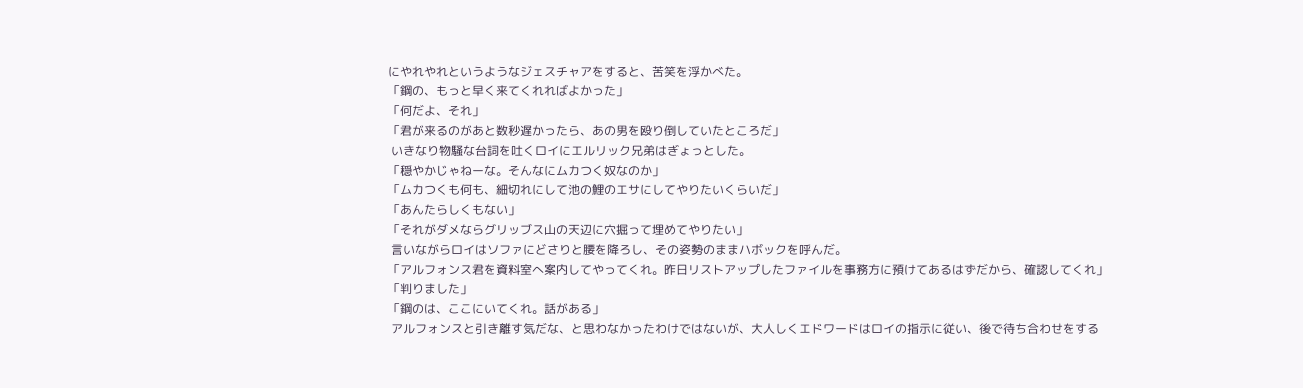にやれやれというようなジェスチャアをすると、苦笑を浮かべた。
「鋼の、もっと早く来てくれればよかった」
「何だよ、それ」
「君が来るのがあと数秒遅かったら、あの男を殴り倒していたところだ」
 いきなり物騒な台詞を吐くロイにエルリック兄弟はぎょっとした。
「穏やかじゃねーな。そんなにムカつく奴なのか」
「ムカつくも何も、細切れにして池の鯉のエサにしてやりたいくらいだ」
「あんたらしくもない」
「それがダメならグリッブス山の天辺に穴掘って埋めてやりたい」
 言いながらロイはソファにどさりと腰を降ろし、その姿勢のままハボックを呼んだ。
「アルフォンス君を資料室へ案内してやってくれ。昨日リストアップしたファイルを事務方に預けてあるはずだから、確認してくれ」
「判りました」
「鋼のは、ここにいてくれ。話がある」
 アルフォンスと引き離す気だな、と思わなかったわけではないが、大人しくエドワードはロイの指示に従い、後で待ち合わせをする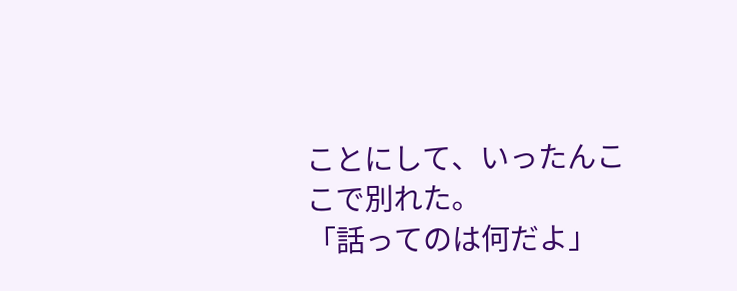ことにして、いったんここで別れた。
「話ってのは何だよ」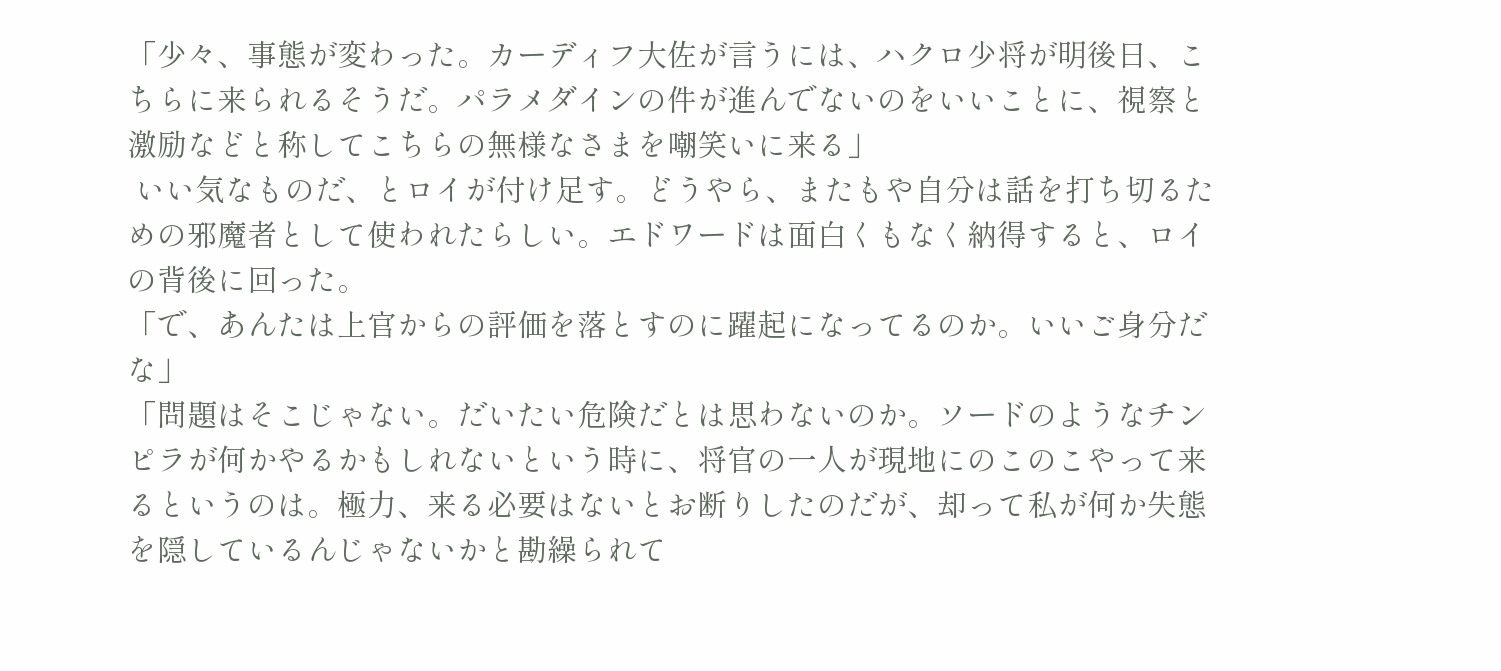「少々、事態が変わった。カーディフ大佐が言うには、ハクロ少将が明後日、こちらに来られるそうだ。パラメダインの件が進んでないのをいいことに、視察と激励などと称してこちらの無様なさまを嘲笑いに来る」
 いい気なものだ、とロイが付け足す。どうやら、またもや自分は話を打ち切るための邪魔者として使われたらしい。エドワードは面白くもなく納得すると、ロイの背後に回った。
「で、あんたは上官からの評価を落とすのに躍起になってるのか。いいご身分だな」
「問題はそこじゃない。だいたい危険だとは思わないのか。ソードのようなチンピラが何かやるかもしれないという時に、将官の一人が現地にのこのこやって来るというのは。極力、来る必要はないとお断りしたのだが、却って私が何か失態を隠しているんじゃないかと勘繰られて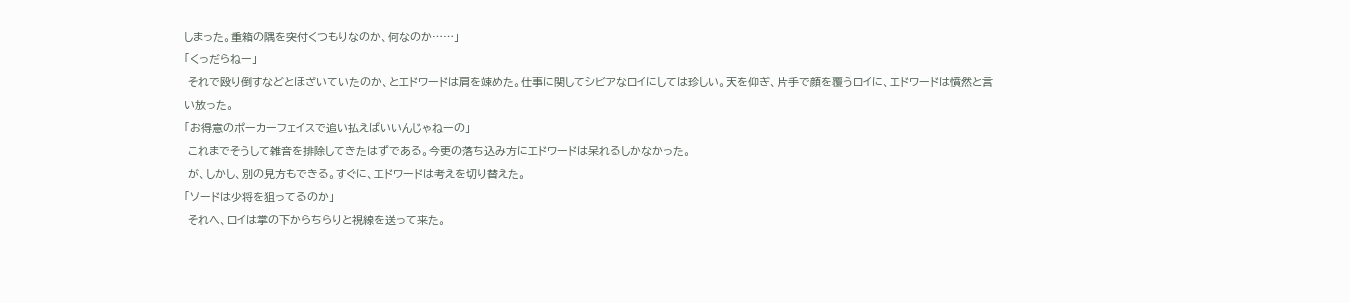しまった。重箱の隅を突付くつもりなのか、何なのか……」
「くっだらねー」
 それで殴り倒すなどとほざいていたのか、とエドワードは肩を竦めた。仕事に関してシビアなロイにしては珍しい。天を仰ぎ、片手で顔を覆うロイに、エドワードは憤然と言い放った。
「お得意のポーカーフェイスで追い払えばいいんじゃねーの」
 これまでそうして雑音を排除してきたはずである。今更の落ち込み方にエドワードは呆れるしかなかった。
 が、しかし、別の見方もできる。すぐに、エドワードは考えを切り替えた。
「ソードは少将を狙ってるのか」
 それへ、ロイは掌の下からちらりと視線を送って来た。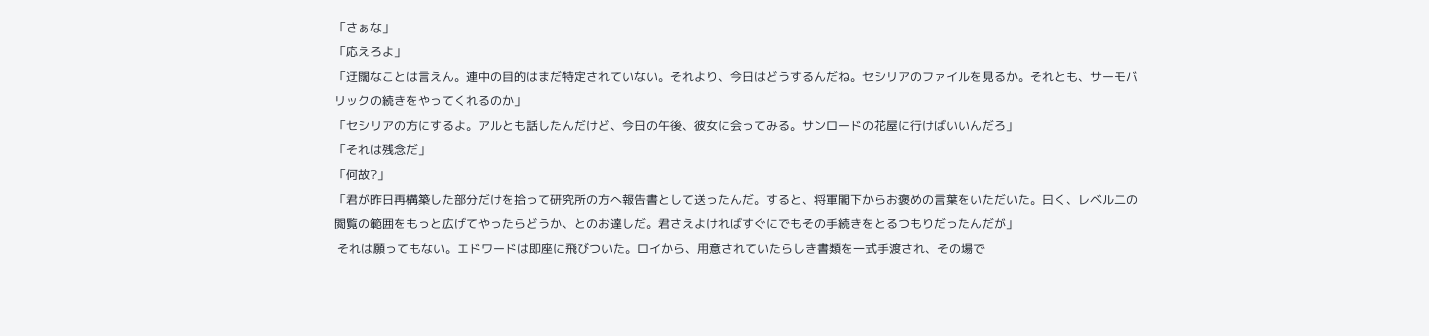「さぁな」
「応えろよ」
「迂闊なことは言えん。連中の目的はまだ特定されていない。それより、今日はどうするんだね。セシリアのファイルを見るか。それとも、サーモバリックの続きをやってくれるのか」
「セシリアの方にするよ。アルとも話したんだけど、今日の午後、彼女に会ってみる。サンロードの花屋に行けばいいんだろ」
「それは残念だ」
「何故?」
「君が昨日再構築した部分だけを拾って研究所の方へ報告書として送ったんだ。すると、将軍閣下からお褒めの言葉をいただいた。曰く、レベル二の閲覧の範囲をもっと広げてやったらどうか、とのお達しだ。君さえよければすぐにでもその手続きをとるつもりだったんだが」
 それは願ってもない。エドワードは即座に飛びついた。ロイから、用意されていたらしき書類を一式手渡され、その場で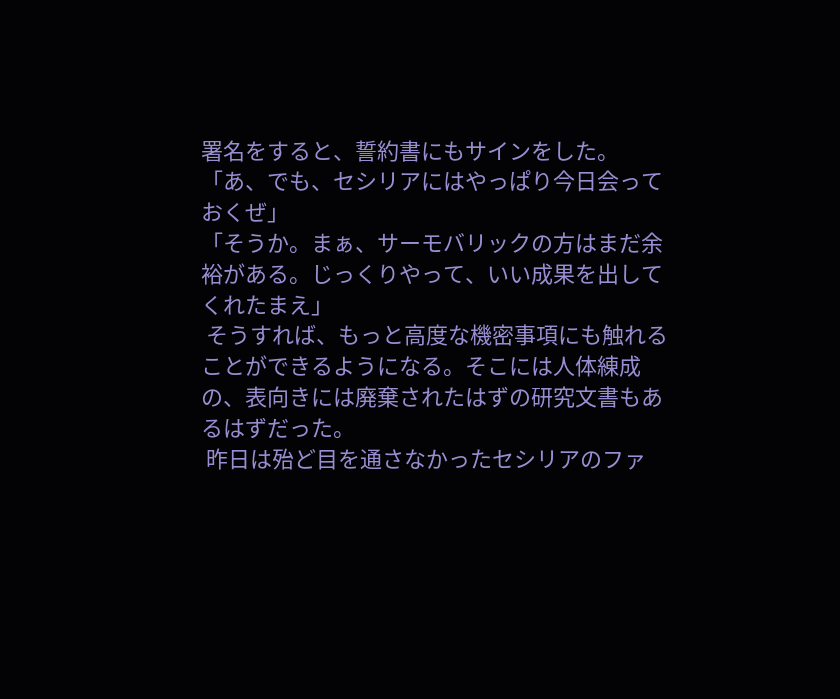署名をすると、誓約書にもサインをした。
「あ、でも、セシリアにはやっぱり今日会っておくぜ」
「そうか。まぁ、サーモバリックの方はまだ余裕がある。じっくりやって、いい成果を出してくれたまえ」
 そうすれば、もっと高度な機密事項にも触れることができるようになる。そこには人体練成の、表向きには廃棄されたはずの研究文書もあるはずだった。
 昨日は殆ど目を通さなかったセシリアのファ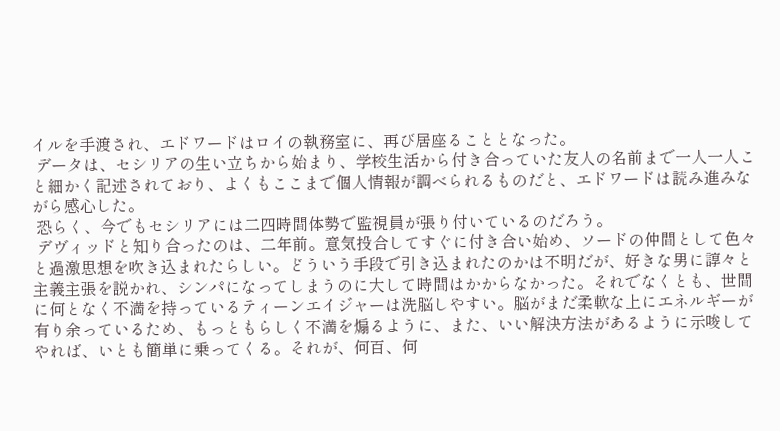イルを手渡され、エドワードはロイの執務室に、再び居座ることとなった。
 データは、セシリアの生い立ちから始まり、学校生活から付き合っていた友人の名前まで一人一人こと細かく記述されており、よくもここまで個人情報が調べられるものだと、エドワードは読み進みながら感心した。
 恐らく、今でもセシリアには二四時間体勢で監視員が張り付いているのだろう。
 デヴィッドと知り合ったのは、二年前。意気投合してすぐに付き合い始め、ソードの仲間として色々と過激思想を吹き込まれたらしい。どういう手段で引き込まれたのかは不明だが、好きな男に諄々と主義主張を説かれ、シンパになってしまうのに大して時間はかからなかった。それでなくとも、世間に何となく不満を持っているティーンエイジャーは洗脳しやすい。脳がまだ柔軟な上にエネルギーが有り余っているため、もっともらしく不満を煽るように、また、いい解決方法があるように示唆してやれば、いとも簡単に乗ってくる。それが、何百、何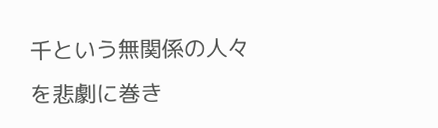千という無関係の人々を悲劇に巻き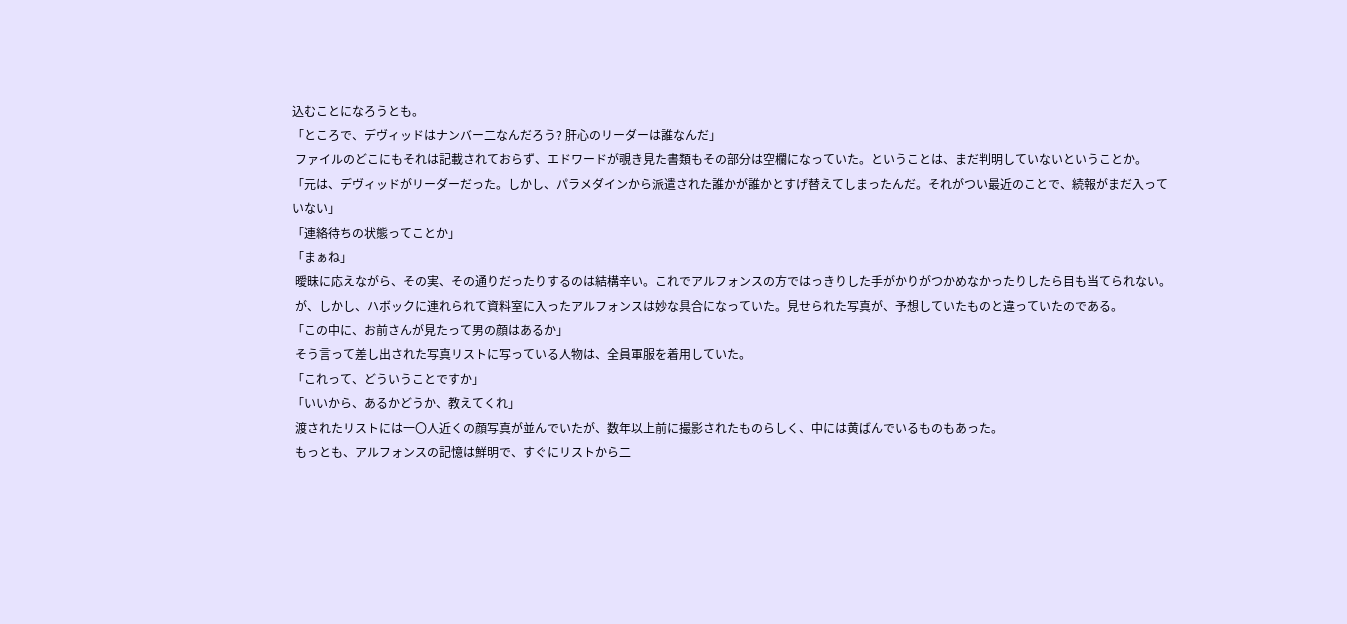込むことになろうとも。
「ところで、デヴィッドはナンバー二なんだろう? 肝心のリーダーは誰なんだ」
 ファイルのどこにもそれは記載されておらず、エドワードが覗き見た書類もその部分は空欄になっていた。ということは、まだ判明していないということか。
「元は、デヴィッドがリーダーだった。しかし、パラメダインから派遣された誰かが誰かとすげ替えてしまったんだ。それがつい最近のことで、続報がまだ入っていない」
「連絡待ちの状態ってことか」
「まぁね」
 曖昧に応えながら、その実、その通りだったりするのは結構辛い。これでアルフォンスの方ではっきりした手がかりがつかめなかったりしたら目も当てられない。
 が、しかし、ハボックに連れられて資料室に入ったアルフォンスは妙な具合になっていた。見せられた写真が、予想していたものと違っていたのである。
「この中に、お前さんが見たって男の顔はあるか」
 そう言って差し出された写真リストに写っている人物は、全員軍服を着用していた。
「これって、どういうことですか」
「いいから、あるかどうか、教えてくれ」
 渡されたリストには一〇人近くの顔写真が並んでいたが、数年以上前に撮影されたものらしく、中には黄ばんでいるものもあった。
 もっとも、アルフォンスの記憶は鮮明で、すぐにリストから二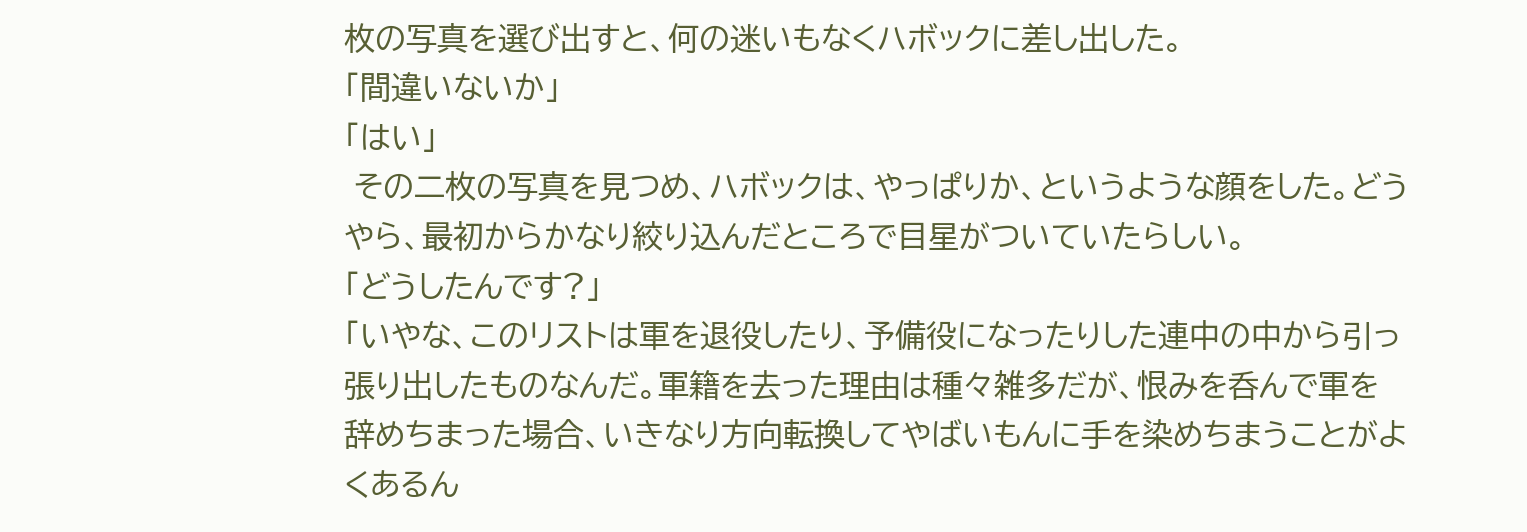枚の写真を選び出すと、何の迷いもなくハボックに差し出した。
「間違いないか」
「はい」
 その二枚の写真を見つめ、ハボックは、やっぱりか、というような顔をした。どうやら、最初からかなり絞り込んだところで目星がついていたらしい。
「どうしたんです?」
「いやな、このリストは軍を退役したり、予備役になったりした連中の中から引っ張り出したものなんだ。軍籍を去った理由は種々雑多だが、恨みを呑んで軍を辞めちまった場合、いきなり方向転換してやばいもんに手を染めちまうことがよくあるん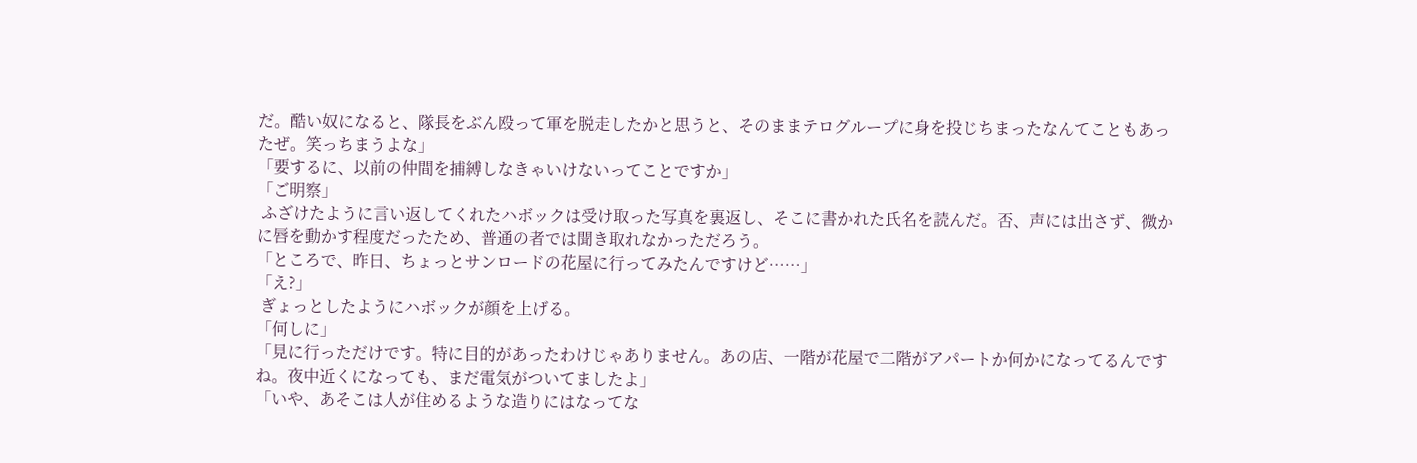だ。酷い奴になると、隊長をぶん殴って軍を脱走したかと思うと、そのままテログループに身を投じちまったなんてこともあったぜ。笑っちまうよな」
「要するに、以前の仲間を捕縛しなきゃいけないってことですか」
「ご明察」
 ふざけたように言い返してくれたハボックは受け取った写真を裏返し、そこに書かれた氏名を読んだ。否、声には出さず、微かに唇を動かす程度だったため、普通の者では聞き取れなかっただろう。
「ところで、昨日、ちょっとサンロードの花屋に行ってみたんですけど……」
「え?」
 ぎょっとしたようにハボックが顔を上げる。
「何しに」
「見に行っただけです。特に目的があったわけじゃありません。あの店、一階が花屋で二階がアパートか何かになってるんですね。夜中近くになっても、まだ電気がついてましたよ」
「いや、あそこは人が住めるような造りにはなってな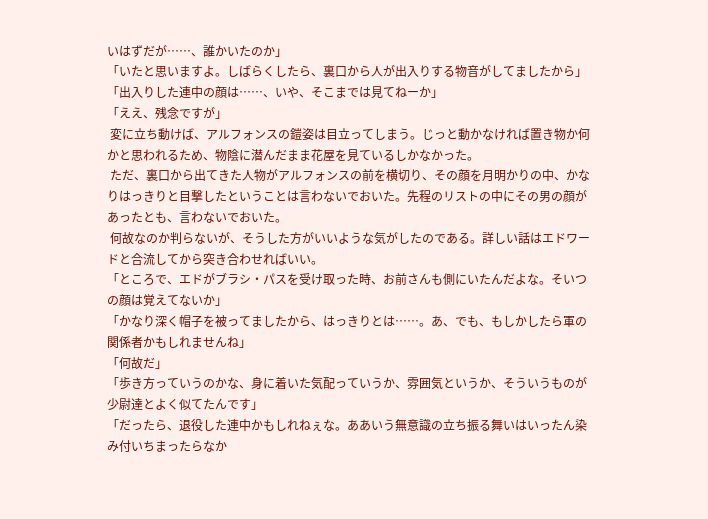いはずだが……、誰かいたのか」
「いたと思いますよ。しばらくしたら、裏口から人が出入りする物音がしてましたから」
「出入りした連中の顔は……、いや、そこまでは見てねーか」
「ええ、残念ですが」
 変に立ち動けば、アルフォンスの鎧姿は目立ってしまう。じっと動かなければ置き物か何かと思われるため、物陰に潜んだまま花屋を見ているしかなかった。
 ただ、裏口から出てきた人物がアルフォンスの前を横切り、その顔を月明かりの中、かなりはっきりと目撃したということは言わないでおいた。先程のリストの中にその男の顔があったとも、言わないでおいた。
 何故なのか判らないが、そうした方がいいような気がしたのである。詳しい話はエドワードと合流してから突き合わせればいい。
「ところで、エドがブラシ・パスを受け取った時、お前さんも側にいたんだよな。そいつの顔は覚えてないか」
「かなり深く帽子を被ってましたから、はっきりとは……。あ、でも、もしかしたら軍の関係者かもしれませんね」
「何故だ」
「歩き方っていうのかな、身に着いた気配っていうか、雰囲気というか、そういうものが少尉達とよく似てたんです」
「だったら、退役した連中かもしれねぇな。ああいう無意識の立ち振る舞いはいったん染み付いちまったらなか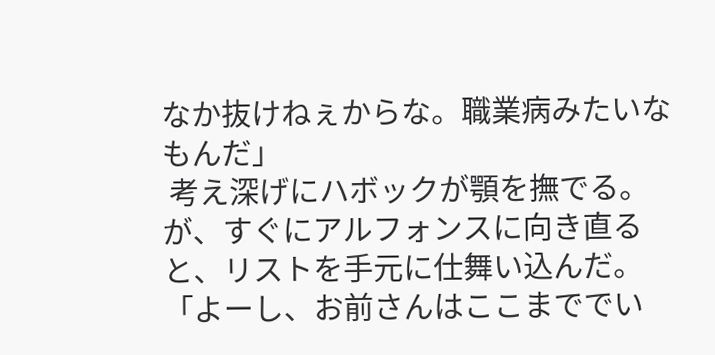なか抜けねぇからな。職業病みたいなもんだ」
 考え深げにハボックが顎を撫でる。が、すぐにアルフォンスに向き直ると、リストを手元に仕舞い込んだ。
「よーし、お前さんはここまででい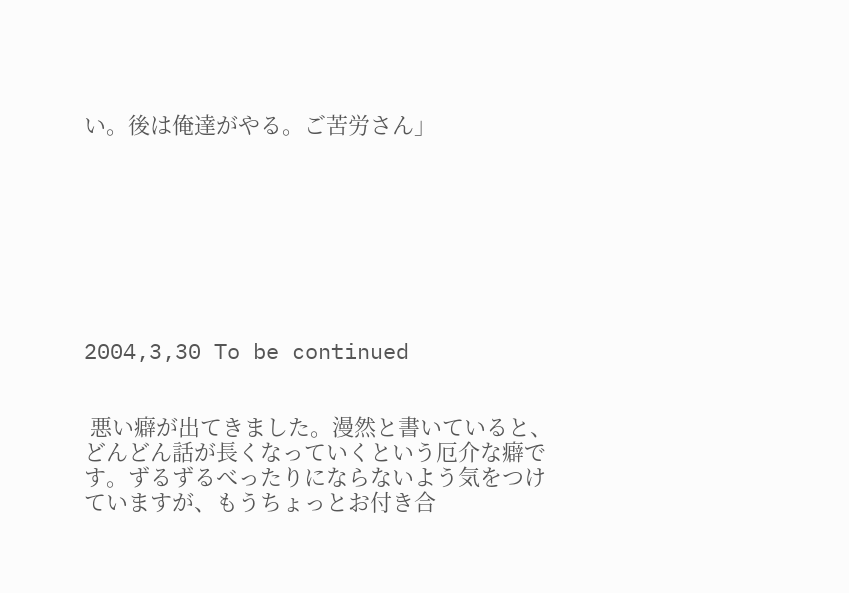い。後は俺達がやる。ご苦労さん」








2004,3,30 To be continued


 悪い癖が出てきました。漫然と書いていると、どんどん話が長くなっていくという厄介な癖です。ずるずるべったりにならないよう気をつけていますが、もうちょっとお付き合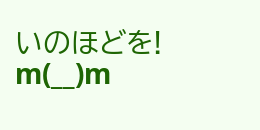いのほどを! m(__)m